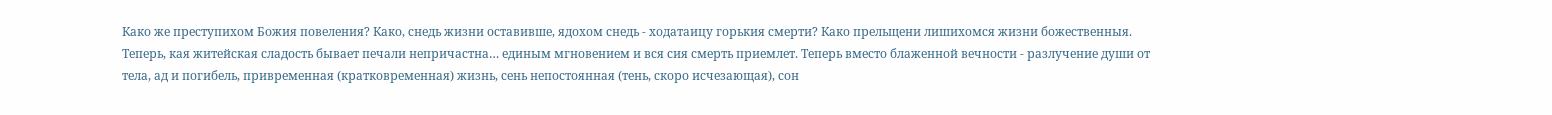Како же преступихом Божия повеления? Како, снедь жизни оставивше, ядохом снедь - ходатаицу горькия смерти? Како прельщени лишихомся жизни божественныя. Теперь, кая житейская сладость бывает печали непричастна… единым мгновением и вся сия смерть приемлет. Теперь вместо блаженной вечности - разлучение души от тела, ад и погибель, привременная (кратковременная) жизнь, сень непостоянная (тень, скоро исчезающая), сон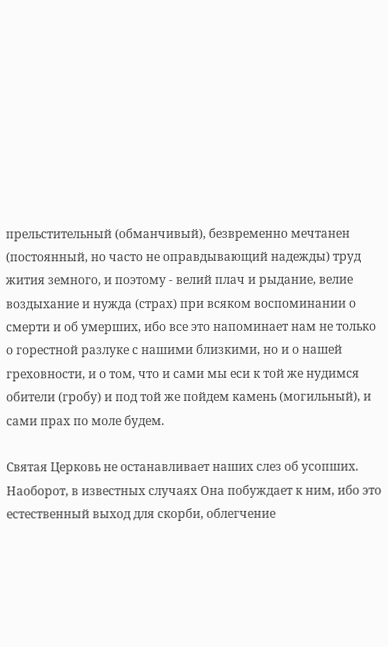прельстительный (обманчивый), безвременно мечтанен (постоянный, но часто не оправдывающий надежды) труд жития земного, и поэтому - велий плач и рыдание, велие воздыхание и нужда (страх) при всяком воспоминании о смерти и об умерших, ибо все это напоминает нам не только о горестной разлуке с нашими близкими, но и о нашей греховности, и о том, что и сами мы еси к той же нудимся обители (гробу) и под той же пойдем камень (могильный), и сами прах по моле будем.

Святая Церковь не останавливает наших слез об усопших. Наоборот, в известных случаях Она побуждает к ним, ибо это естественный выход для скорби, облегчение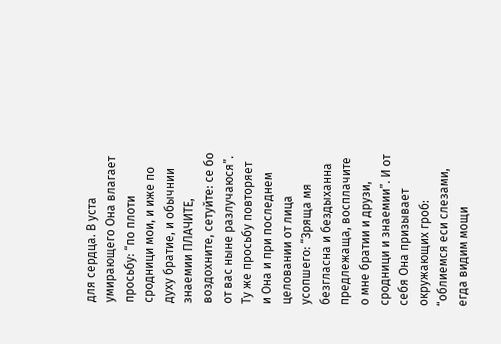для сердца. В уста умирающего Она влагает просьбу: “по плоти сродници мои, и иже по духу братие, и обычнии знаемии ПЛАЧИТЕ, воздохните, сетуйте: се бо от вас ныне разлучаюся”. Ту же просьбу повторяет и Она и при последнем целовании от лица усопшего: “Зряща мя безгласна и бездыханна предлежаща, восплачите о мне братии и друзи, сродници и знаемии”. И от себя Она призывает окружающих гроб: “облиемся еси слезами, егда видим мощи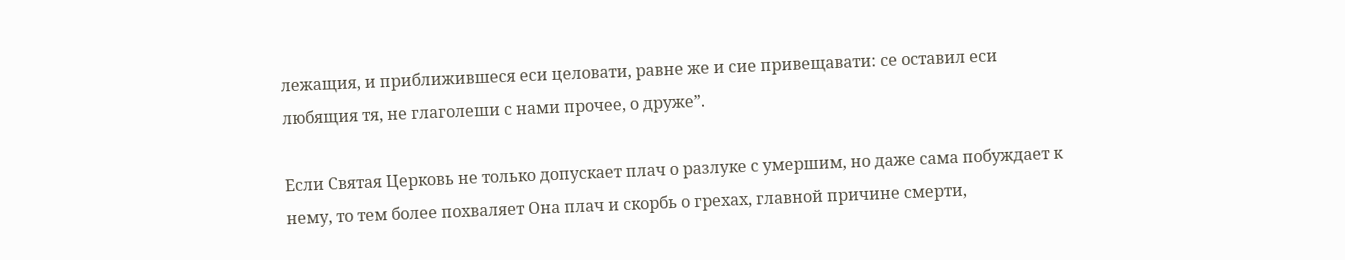лежащия, и приближившеся еси целовати, равне же и сие привещавати: се оставил еси любящия тя, не глаголеши с нами прочее, о друже”.

Если Святая Церковь не только допускает плач о разлуке с умершим, но даже сама побуждает к нему, то тем более похваляет Она плач и скорбь о грехах, главной причине смерти,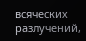всяческих разлучений,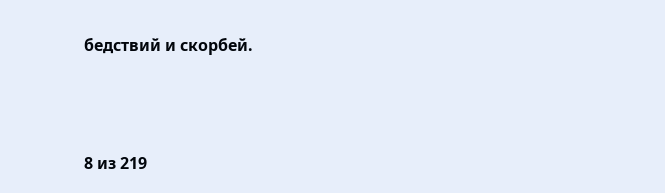бедствий и скорбей.



8 из 219